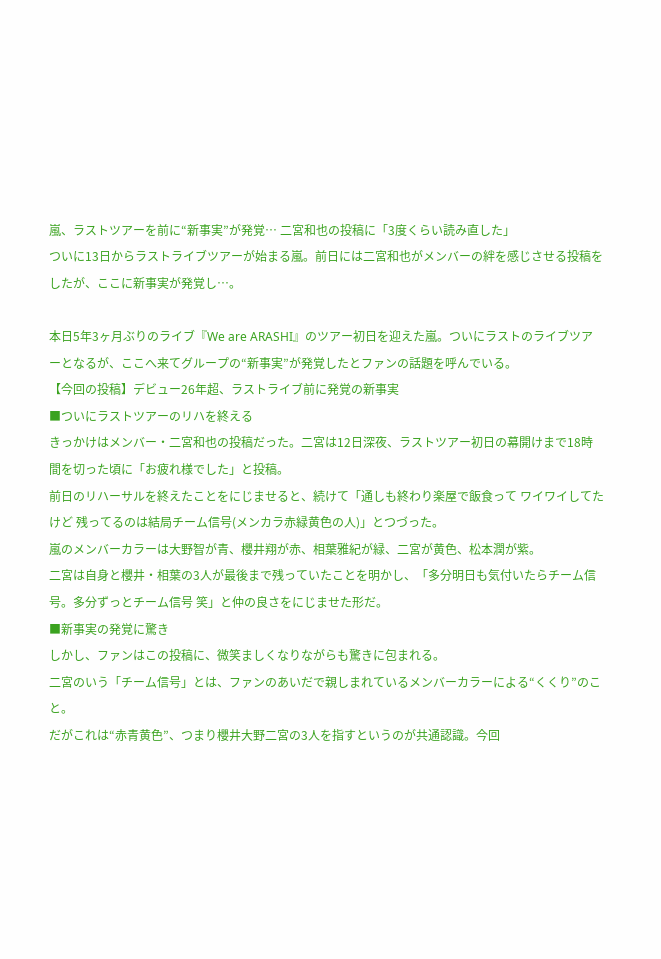嵐、ラストツアーを前に“新事実”が発覚… 二宮和也の投稿に「3度くらい読み直した」
ついに13日からラストライブツアーが始まる嵐。前日には二宮和也がメンバーの絆を感じさせる投稿をしたが、ここに新事実が発覚し…。

本日5年3ヶ月ぶりのライブ『We are ARASHI』のツアー初日を迎えた嵐。ついにラストのライブツアーとなるが、ここへ来てグループの“新事実”が発覚したとファンの話題を呼んでいる。
【今回の投稿】デビュー26年超、ラストライブ前に発覚の新事実
■ついにラストツアーのリハを終える
きっかけはメンバー・二宮和也の投稿だった。二宮は12日深夜、ラストツアー初日の幕開けまで18時間を切った頃に「お疲れ様でした」と投稿。
前日のリハーサルを終えたことをにじませると、続けて「通しも終わり楽屋で飯食って ワイワイしてたけど 残ってるのは結局チーム信号(メンカラ赤緑黄色の人)」とつづった。
嵐のメンバーカラーは大野智が青、櫻井翔が赤、相葉雅紀が緑、二宮が黄色、松本潤が紫。
二宮は自身と櫻井・相葉の3人が最後まで残っていたことを明かし、「多分明日も気付いたらチーム信号。多分ずっとチーム信号 笑」と仲の良さをにじませた形だ。
■新事実の発覚に驚き
しかし、ファンはこの投稿に、微笑ましくなりながらも驚きに包まれる。
二宮のいう「チーム信号」とは、ファンのあいだで親しまれているメンバーカラーによる“くくり”のこと。
だがこれは“赤青黄色”、つまり櫻井大野二宮の3人を指すというのが共通認識。今回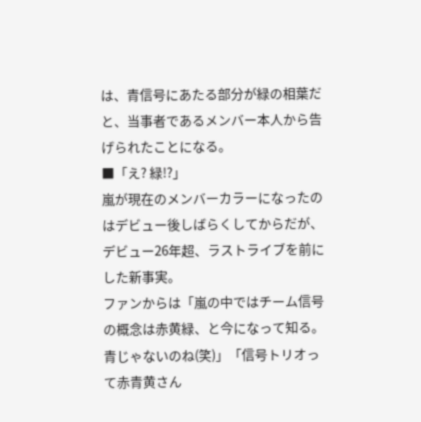は、青信号にあたる部分が緑の相葉だと、当事者であるメンバー本人から告げられたことになる。
■「え? 緑!?」
嵐が現在のメンバーカラーになったのはデビュー後しばらくしてからだが、デビュー26年超、ラストライブを前にした新事実。
ファンからは「嵐の中ではチーム信号の概念は赤黄緑、と今になって知る。青じゃないのね(笑)」「信号トリオって赤青黄さん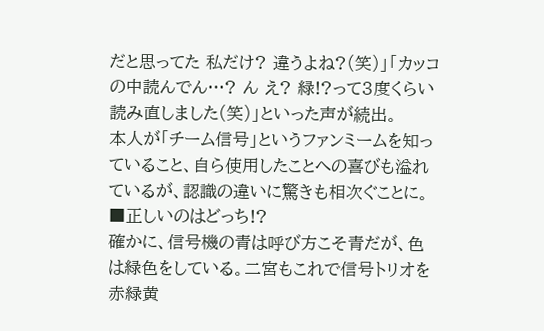だと思ってた 私だけ? 違うよね?(笑)」「カッコの中読んでん…? ん え? 緑!?って3度くらい読み直しました(笑)」といった声が続出。
本人が「チーム信号」というファンミームを知っていること、自ら使用したことへの喜びも溢れているが、認識の違いに驚きも相次ぐことに。
■正しいのはどっち!?
確かに、信号機の青は呼び方こそ青だが、色は緑色をしている。二宮もこれで信号トリオを赤緑黄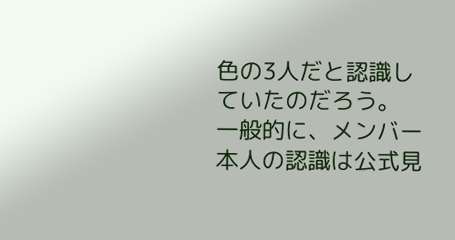色の3人だと認識していたのだろう。
一般的に、メンバー本人の認識は公式見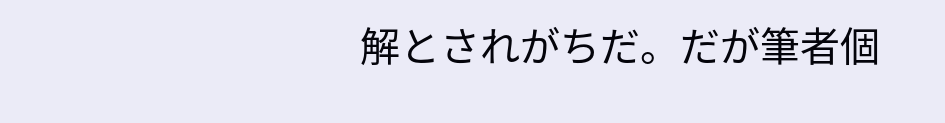解とされがちだ。だが筆者個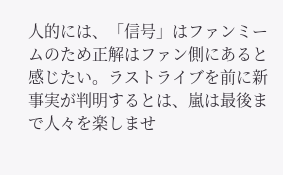人的には、「信号」はファンミームのため正解はファン側にあると感じたい。ラストライブを前に新事実が判明するとは、嵐は最後まで人々を楽しませ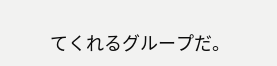てくれるグループだ。